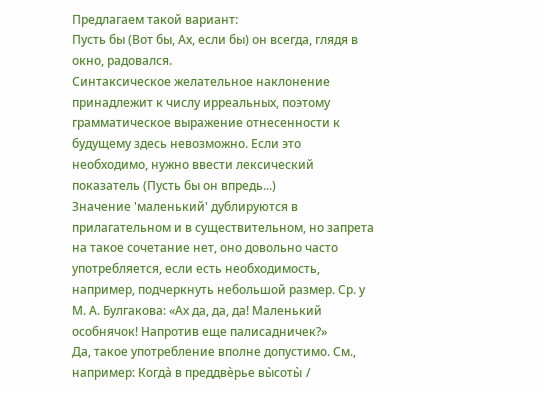Предлагаем такой вариант:
Пусть бы (Вот бы, Ах, если бы) он всегда, глядя в окно, радовался.
Синтаксическое желательное наклонение принадлежит к числу ирреальных, поэтому грамматическое выражение отнесенности к будущему здесь невозможно. Если это необходимо, нужно ввести лексический показатель (Пусть бы он впредь...)
Значение 'маленький' дублируются в прилагательном и в существительном, но запрета на такое сочетание нет, оно довольно часто употребляется, если есть необходимость, например, подчеркнуть небольшой размер. Ср. у М. А. Булгакова: «Ах да, да, да! Маленький особнячок! Напротив еще палисадничек?»
Да, такое употребление вполне допустимо. См., например: Когда̀ в преддвѐрье вы̀соты̀ /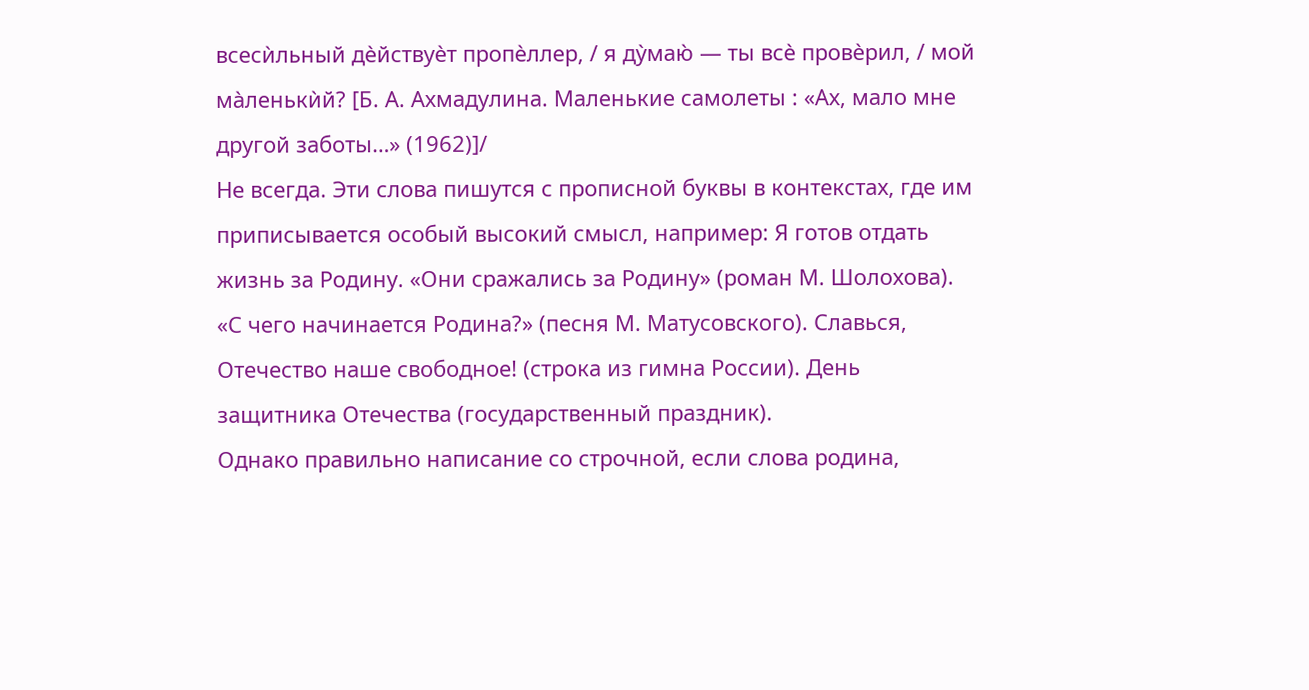всесѝльный дѐйствуѐт пропѐллер, / я ду̀маю̀ ― ты всѐ провѐрил, / мой ма̀ленькѝй? [Б. А. Ахмадулина. Маленькие самолеты : «Ах, мало мне другой заботы…» (1962)]/
Не всегда. Эти слова пишутся с прописной буквы в контекстах, где им приписывается особый высокий смысл, например: Я готов отдать жизнь за Родину. «Они сражались за Родину» (роман М. Шолохова). «С чего начинается Родина?» (песня М. Матусовского). Славься, Отечество наше свободное! (строка из гимна России). День защитника Отечества (государственный праздник).
Однако правильно написание со строчной, если слова родина,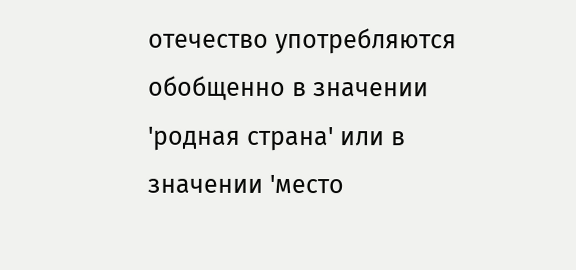отечество употребляются обобщенно в значении 'родная страна' или в значении 'место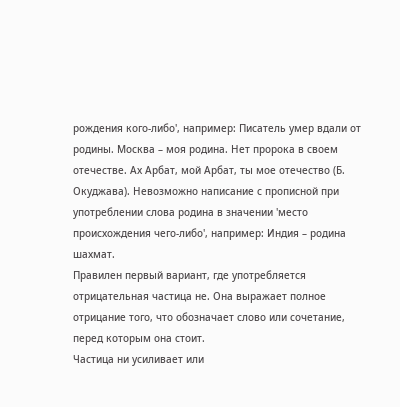рождения кого-либо', например: Писатель умер вдали от родины. Москва – моя родина. Нет пророка в своем отечестве. Ах Арбат, мой Арбат, ты мое отечество (Б. Окуджава). Невозможно написание с прописной при употреблении слова родина в значении 'место происхождения чего-либо', например: Индия – родина шахмат.
Правилен первый вариант, где употребляется отрицательная частица не. Она выражает полное отрицание того, что обозначает слово или сочетание, перед которым она стоит.
Частица ни усиливает или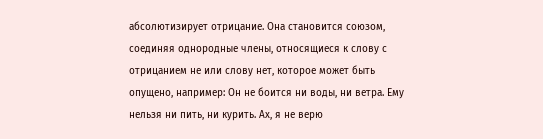абсолютизирует отрицание. Она становится союзом, соединяя однородные члены, относящиеся к слову с отрицанием не или слову нет, которое может быть опущено, например: Он не боится ни воды, ни ветра. Ему нельзя ни пить, ни курить. Ах, я не верю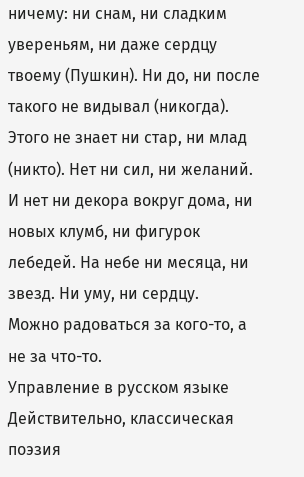ничему: ни снам, ни сладким увереньям, ни даже сердцу твоему (Пушкин). Ни до, ни после такого не видывал (никогда). Этого не знает ни стар, ни млад (никто). Нет ни сил, ни желаний. И нет ни декора вокруг дома, ни новых клумб, ни фигурок лебедей. На небе ни месяца, ни звезд. Ни уму, ни сердцу.
Можно радоваться за кого-то, а не за что-то.
Управление в русском языке
Действительно, классическая поэзия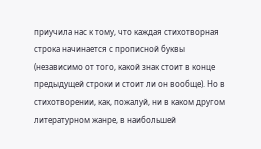приучила нас к тому, что каждая стихотворная строка начинается с прописной буквы (независимо от того, какой знак стоит в конце предыдущей строки и стоит ли он вообще). Но в стихотворении, как, пожалуй, ни в каком другом литературном жанре, в наибольшей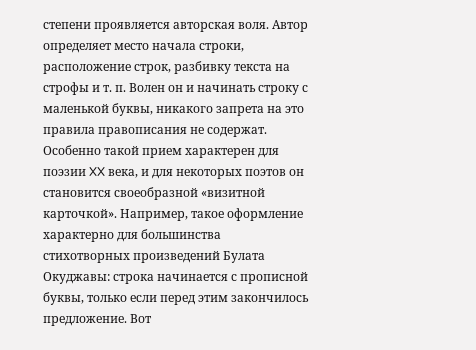степени проявляется авторская воля. Автор определяет место начала строки, расположение строк, разбивку текста на строфы и т. п. Волен он и начинать строку с маленькой буквы, никакого запрета на это правила правописания не содержат. Особенно такой прием характерен для поэзии XX века, и для некоторых поэтов он становится своеобразной «визитной карточкой». Например, такое оформление характерно для большинства стихотворных произведений Булата Окуджавы: строка начинается с прописной буквы, только если перед этим закончилось предложение. Вот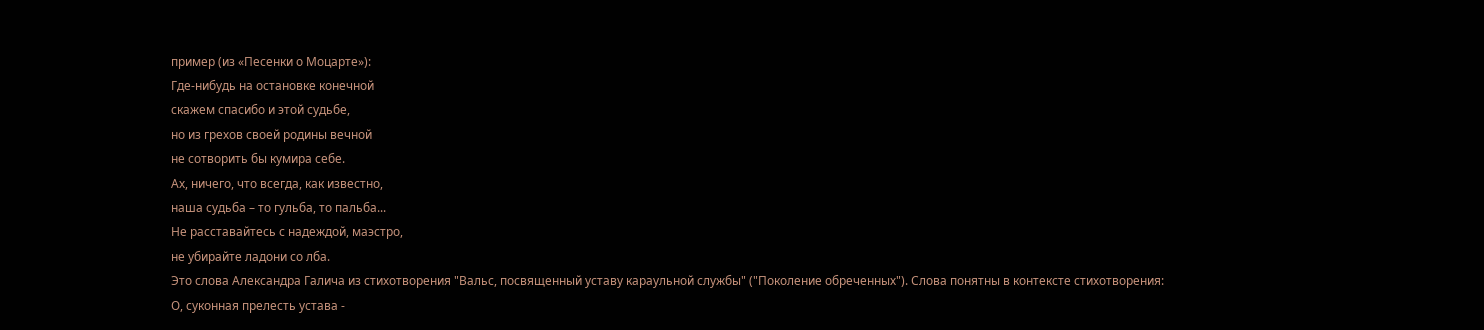пример (из «Песенки о Моцарте»):
Где-нибудь на остановке конечной
скажем спасибо и этой судьбе,
но из грехов своей родины вечной
не сотворить бы кумира себе.
Ах, ничего, что всегда, как известно,
наша судьба – то гульба, то пальба...
Не расставайтесь с надеждой, маэстро,
не убирайте ладони со лба.
Это слова Александра Галича из стихотворения "Вальс, посвященный уставу караульной службы" ("Поколение обреченных"). Слова понятны в контексте стихотворения:
О, суконная прелесть устава -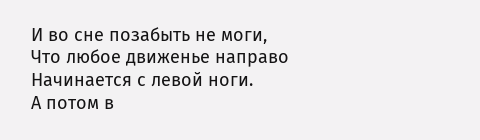И во сне позабыть не моги,
Что любое движенье направо
Начинается с левой ноги.
А потом в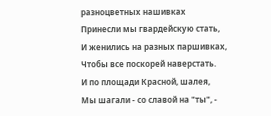разноцветных нашивках
Принесли мы гвардейскую стать,
И женились на разных паршивках,
Чтобы все поскорей наверстать.
И по площади Красной, шалея,
Мы шагали - со славой на "ты", -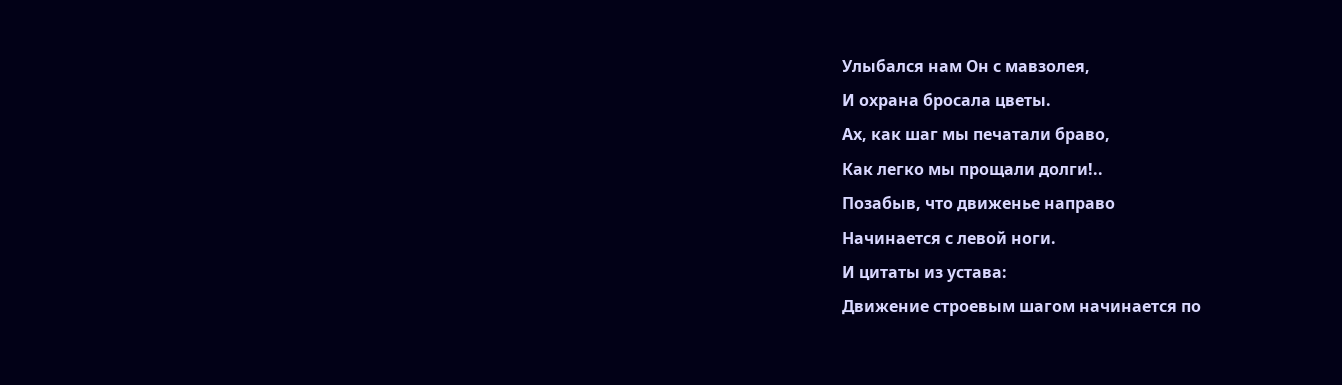Улыбался нам Он с мавзолея,
И охрана бросала цветы.
Ах, как шаг мы печатали браво,
Как легко мы прощали долги!..
Позабыв, что движенье направо
Начинается с левой ноги.
И цитаты из устава:
Движение строевым шагом начинается по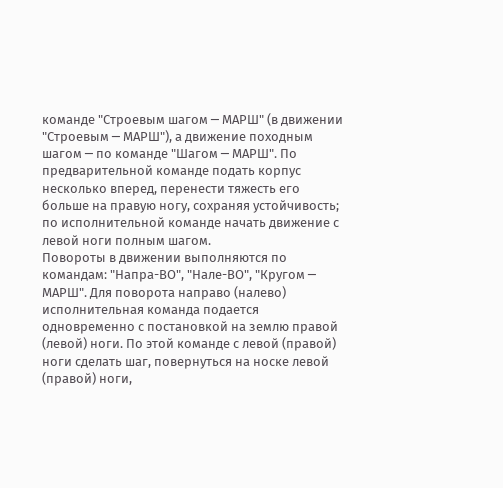команде "Строевым шагом ─ МАРШ" (в движении "Строевым ─ МАРШ"), а движение походным шагом ─ по команде "Шагом ─ МАРШ". По предварительной команде подать корпус несколько вперед, перенести тяжесть его больше на правую ногу, сохраняя устойчивость; по исполнительной команде начать движение с левой ноги полным шагом.
Повороты в движении выполняются по командам: "Напра-ВО", "Нале-ВО", "Кругом ─ МАРШ". Для поворота направо (налево) исполнительная команда подается одновременно с постановкой на землю правой (левой) ноги. По этой команде с левой (правой) ноги сделать шаг, повернуться на носке левой (правой) ноги,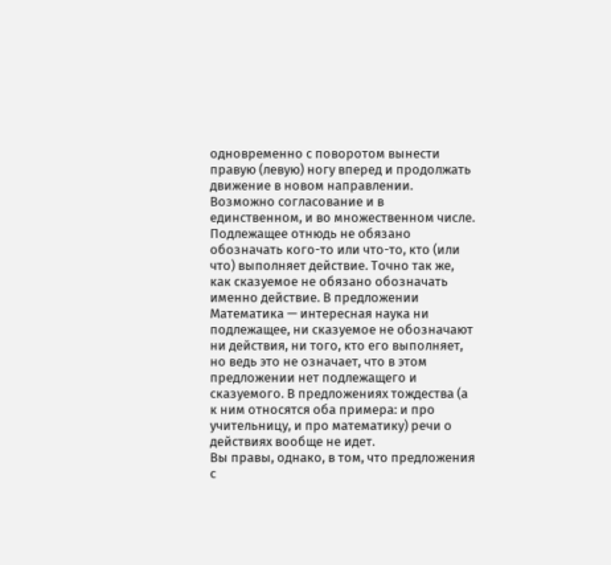одновременно с поворотом вынести правую (левую) ногу вперед и продолжать движение в новом направлении.
Возможно согласование и в единственном, и во множественном числе.
Подлежащее отнюдь не обязано обозначать кого-то или что-то, кто (или что) выполняет действие. Точно так же, как сказуемое не обязано обозначать именно действие. В предложении Математика — интересная наука ни подлежащее, ни сказуемое не обозначают ни действия, ни того, кто его выполняет, но ведь это не означает, что в этом предложении нет подлежащего и сказуемого. В предложениях тождества (а к ним относятся оба примера: и про учительницу, и про математику) речи о действиях вообще не идет.
Вы правы, однако, в том, что предложения с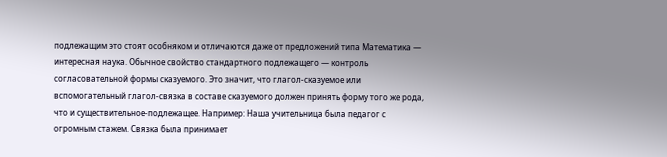подлежащим это стоят особняком и отличаются даже от предложений типа Математика — интересная наука. Обычное свойство стандартного подлежащего — контроль согласовательной формы сказуемого. Это значит, что глагол-сказуемое или вспомогательный глагол-связка в составе сказуемого должен принять форму того же рода, что и существительное-подлежащее. Например: Наша учительница была педагог с огромным стажем. Связка была принимает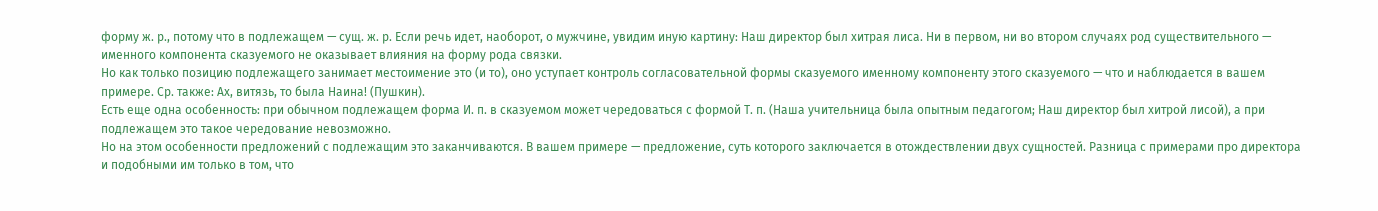форму ж. р., потому что в подлежащем — сущ. ж. р. Если речь идет, наоборот, о мужчине, увидим иную картину: Наш директор был хитрая лиса. Ни в первом, ни во втором случаях род существительного — именного компонента сказуемого не оказывает влияния на форму рода связки.
Но как только позицию подлежащего занимает местоимение это (и то), оно уступает контроль согласовательной формы сказуемого именному компоненту этого сказуемого — что и наблюдается в вашем примере. Ср. также: Ах, витязь, то была Наина! (Пушкин).
Есть еще одна особенность: при обычном подлежащем форма И. п. в сказуемом может чередоваться с формой Т. п. (Наша учительница была опытным педагогом; Наш директор был хитрой лисой), а при подлежащем это такое чередование невозможно.
Но на этом особенности предложений с подлежащим это заканчиваются. В вашем примере — предложение, суть которого заключается в отождествлении двух сущностей. Разница с примерами про директора и подобными им только в том, что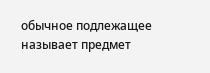обычное подлежащее называет предмет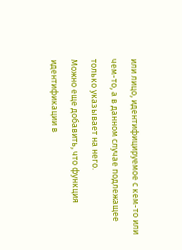или лицо, идентифицируемое с кем-то или чем-то, а в данном случае подлежащее только указывает на него.
Можно еще добавить, что функция идентификации в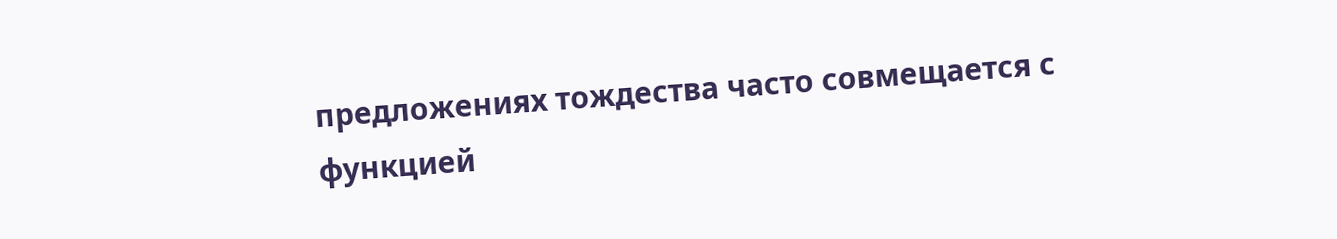предложениях тождества часто совмещается с функцией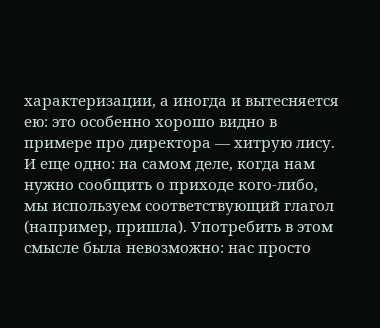характеризации, а иногда и вытесняется ею: это особенно хорошо видно в примере про директора — хитрую лису.
И еще одно: на самом деле, когда нам нужно сообщить о приходе кого-либо, мы используем соответствующий глагол (например, пришла). Употребить в этом смысле была невозможно: нас просто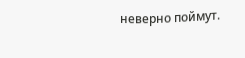неверно поймут.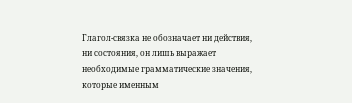Глагол-связка не обозначает ни действия, ни состояния, он лишь выражает необходимые грамматические значения, которые именным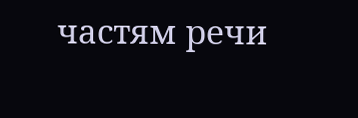частям речи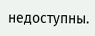недоступны.